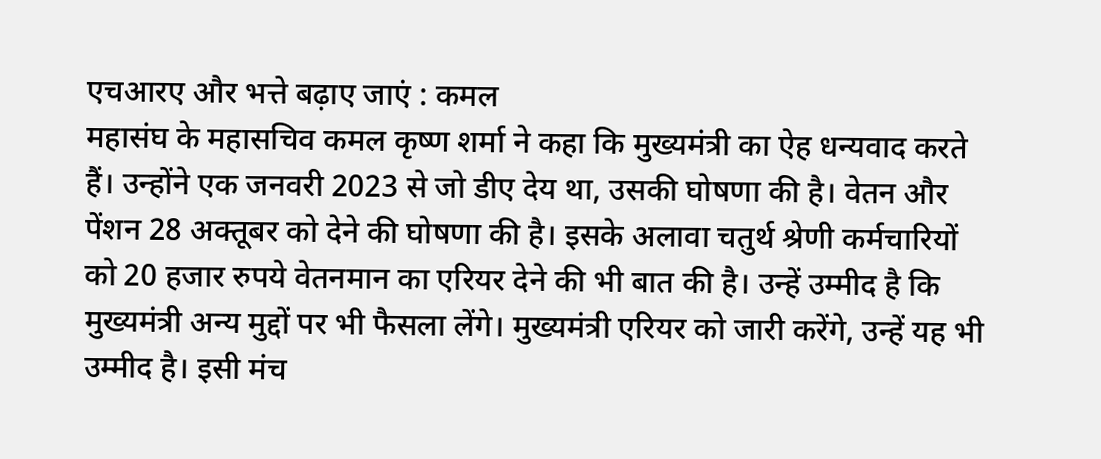एचआरए और भत्ते बढ़ाए जाएं : कमल
महासंघ के महासचिव कमल कृष्ण शर्मा ने कहा कि मुख्यमंत्री का ऐह धन्यवाद करते हैं। उन्होंने एक जनवरी 2023 से जो डीए देय था, उसकी घोषणा की है। वेतन और पेंशन 28 अक्तूबर को देने की घोषणा की है। इसके अलावा चतुर्थ श्रेणी कर्मचारियों को 20 हजार रुपये वेतनमान का एरियर देने की भी बात की है। उन्हें उम्मीद है कि मुख्यमंत्री अन्य मुद्दों पर भी फैसला लेंगे। मुख्यमंत्री एरियर को जारी करेंगे, उन्हें यह भी उम्मीद है। इसी मंच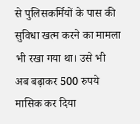से पुलिसकर्मियों के पास की सुविधा खत्म करने का मामला भी रखा गया था। उसे भी अब बढ़ाकर 500 रुपये मासिक कर दिया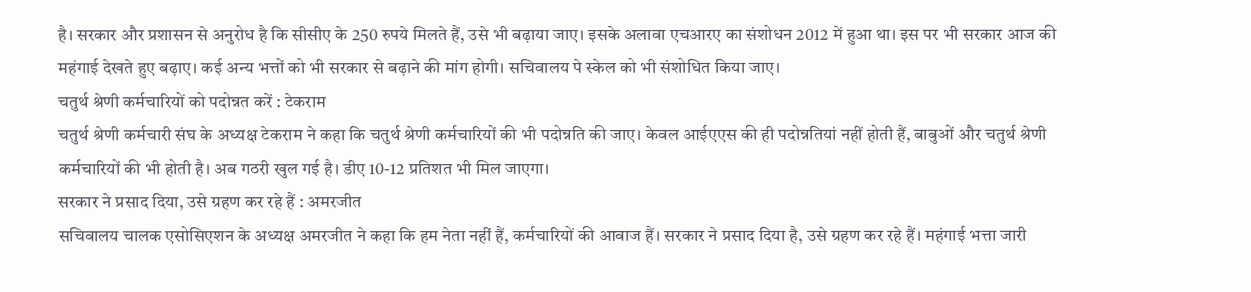है। सरकार और प्रशासन से अनुरोध है कि सीसीए के 250 रुपये मिलते हैं, उसे भी बढ़ाया जाए। इसके अलावा एचआरए का संशोधन 2012 में हुआ था। इस पर भी सरकार आज की महंगाई देखते हुए बढ़ाए। कई अन्य भत्तों को भी सरकार से बढ़ाने की मांग होगी। सचिवालय पे स्केल को भी संशोधित किया जाए।
चतुर्थ श्रेणी कर्मचारियों को पदोन्नत करें : टेकराम
चतुर्थ श्रेणी कर्मचारी संघ के अध्यक्ष टेकराम ने कहा कि चतुर्थ श्रेणी कर्मचारियों की भी पदोन्नति की जाए। केवल आईएएस की ही पदोन्नतियां नहीं होती हैं, बाबुओं और चतुर्थ श्रेणी कर्मचारियों की भी होती है। अब गठरी खुल गई है। डीए 10-12 प्रतिशत भी मिल जाएगा।
सरकार ने प्रसाद दिया, उसे ग्रहण कर रहे हैं : अमरजीत
सचिवालय चालक एसोसिएशन के अध्यक्ष अमरजीत ने कहा कि हम नेता नहीं हैं, कर्मचारियों की आवाज हैं। सरकार ने प्रसाद दिया है, उसे ग्रहण कर रहे हैं। महंगाई भत्ता जारी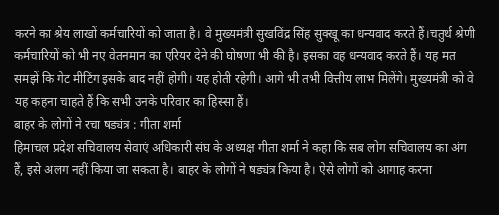करने का श्रेय लाखों कर्मचारियों को जाता है। वे मुख्यमंत्री सुखविंद्र सिंह सुक्खू का धन्यवाद करते हैं।चतुर्थ श्रेणी कर्मचारियों को भी नए वेतनमान का एरियर देने की घोषणा भी की है। इसका वह धन्यवाद करते हैं। यह मत समझें कि गेट मीटिंग इसके बाद नहीं होगी। यह होती रहेगी। आगे भी तभी वित्तीय लाभ मिलेंगे। मुख्यमंत्री को वे यह कहना चाहते हैं कि सभी उनके परिवार का हिस्सा हैं।
बाहर के लोगों ने रचा षड्यंत्र : गीता शर्मा
हिमाचल प्रदेश सचिवालय सेवाएं अधिकारी संघ के अध्यक्ष गीता शर्मा ने कहा कि सब लोग सचिवालय का अंग हैं, इसे अलग नहीं किया जा सकता है। बाहर के लोगों ने षड्यंत्र किया है। ऐसे लोगों को आगाह करना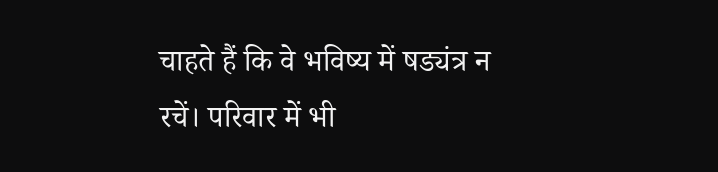चाहते हैं कि वे भविष्य में षड्यंत्र न रचें। परिवार में भी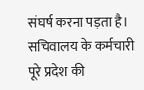संघर्ष करना पड़ता है। सचिवालय के कर्मचारी पूरे प्रदेश की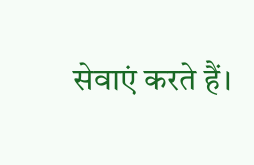सेवाएं करते हैं।